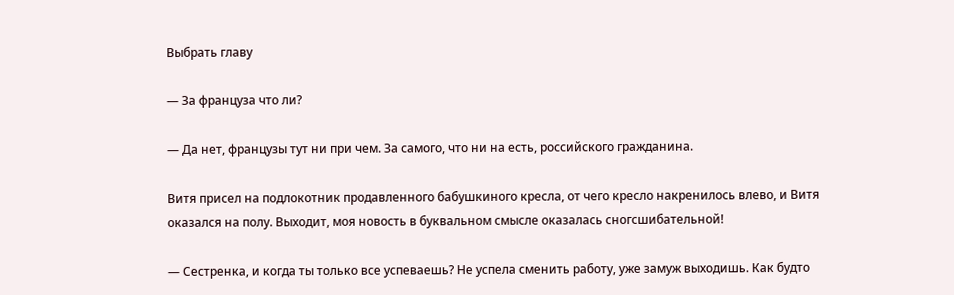Выбрать главу

— За француза что ли?

— Да нет, французы тут ни при чем. За самого, что ни на есть, российского гражданина.

Витя присел на подлокотник продавленного бабушкиного кресла, от чего кресло накренилось влево, и Витя оказался на полу. Выходит, моя новость в буквальном смысле оказалась сногсшибательной!

— Сестренка, и когда ты только все успеваешь? Не успела сменить работу, уже замуж выходишь. Как будто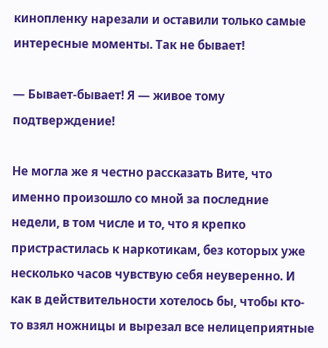кинопленку нарезали и оставили только самые интересные моменты. Так не бывает!

— Бывает-бывает! Я — живое тому подтверждение!

Не могла же я честно рассказать Вите, что именно произошло со мной за последние недели, в том числе и то, что я крепко пристрастилась к наркотикам, без которых уже несколько часов чувствую себя неуверенно. И как в действительности хотелось бы, чтобы кто-то взял ножницы и вырезал все нелицеприятные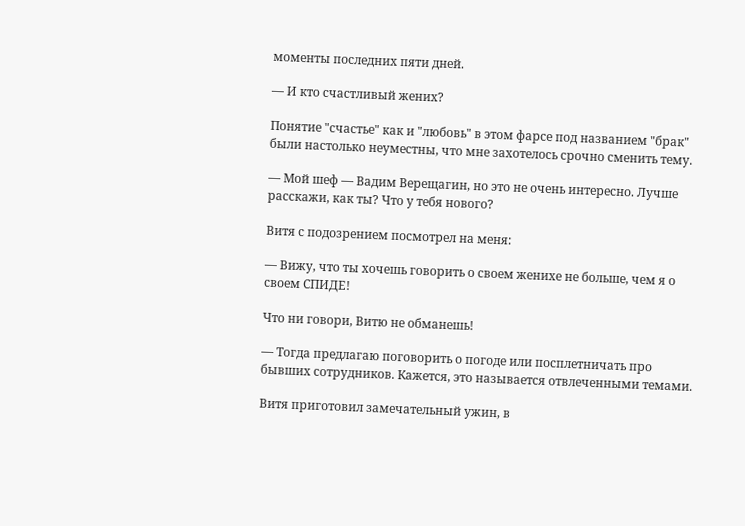моменты последних пяти дней.

— И кто счастливый жених?

Понятие "счастье" как и "любовь" в этом фарсе под названием "брак" были настолько неуместны, что мне захотелось срочно сменить тему.

— Мой шеф — Вадим Верещагин, но это не очень интересно. Лучше расскажи, как ты? Что у тебя нового?

Витя с подозрением посмотрел на меня:

— Вижу, что ты хочешь говорить о своем женихе не больше, чем я о своем СПИДЕ!

Что ни говори, Витю не обманешь!

— Тогда предлагаю поговорить о погоде или посплетничать про бывших сотрудников. Кажется, это называется отвлеченными темами.

Витя приготовил замечательный ужин, в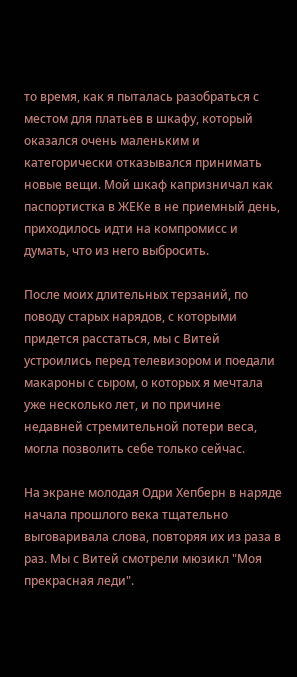то время, как я пыталась разобраться с местом для платьев в шкафу, который оказался очень маленьким и категорически отказывался принимать новые вещи. Мой шкаф капризничал как паспортистка в ЖЕКе в не приемный день, приходилось идти на компромисс и думать, что из него выбросить.

После моих длительных терзаний, по поводу старых нарядов, с которыми придется расстаться, мы с Витей устроились перед телевизором и поедали макароны с сыром, о которых я мечтала уже несколько лет, и по причине недавней стремительной потери веса, могла позволить себе только сейчас.

На экране молодая Одри Хепберн в наряде начала прошлого века тщательно выговаривала слова, повторяя их из раза в раз. Мы с Витей смотрели мюзикл "Моя прекрасная леди".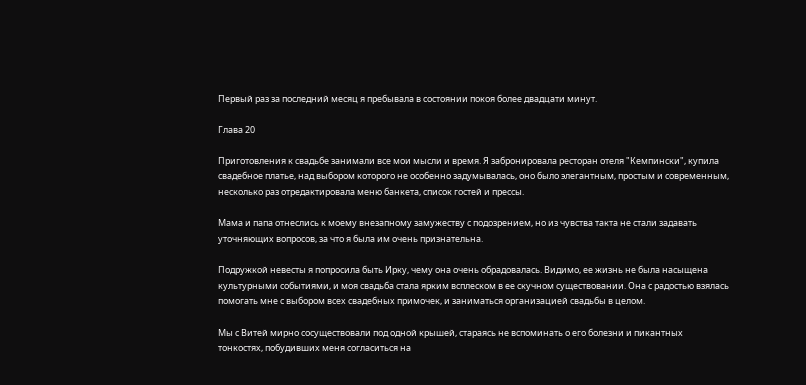Первый раз за последний месяц я пребывала в состоянии покоя более двадцати минут.

Глава 20

Приготовления к свадьбе занимали все мои мысли и время. Я забронировала ресторан отеля "Кемпински", купила свадебное платье, над выбором которого не особенно задумывалась, оно было элегантным, простым и современным, несколько раз отредактировала меню банкета, список гостей и прессы.

Мама и папа отнеслись к моему внезапному замужеству с подозрением, но из чувства такта не стали задавать уточняющих вопросов, за что я была им очень признательна.

Подружкой невесты я попросила быть Ирку, чему она очень обрадовалась. Видимо, ее жизнь не была насыщена культурными событиями, и моя свадьба стала ярким всплеском в ее скучном существовании. Она с радостью взялась помогать мне с выбором всех свадебных примочек, и заниматься организацией свадьбы в целом.

Мы с Витей мирно сосуществовали под одной крышей, стараясь не вспоминать о его болезни и пикантных тонкостях, побудивших меня согласиться на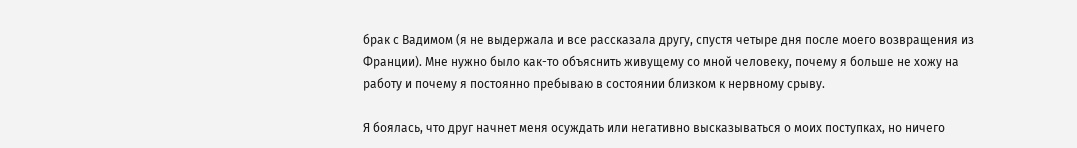брак с Вадимом (я не выдержала и все рассказала другу, спустя четыре дня после моего возвращения из Франции). Мне нужно было как-то объяснить живущему со мной человеку, почему я больше не хожу на работу и почему я постоянно пребываю в состоянии близком к нервному срыву.

Я боялась, что друг начнет меня осуждать или негативно высказываться о моих поступках, но ничего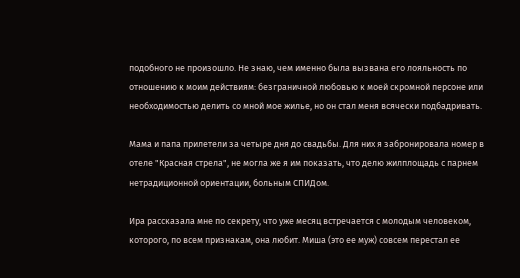подобного не произошло. Не знаю, чем именно была вызвана его лояльность по отношению к моим действиям: безграничной любовью к моей скромной персоне или необходимостью делить со мной мое жилье, но он стал меня всячески подбадривать.

Мама и папа прилетели за четыре дня до свадьбы. Для них я забронировала номер в отеле "Красная стрела", не могла же я им показать, что делю жилплощадь с парнем нетрадиционной ориентации, больным СПИДом.

Ира рассказала мне по секрету, что уже месяц встречается с молодым человеком, которого, по всем признакам, она любит. Миша (это ее муж) совсем перестал ее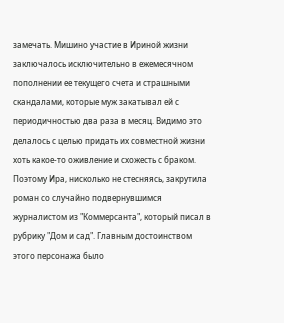замечать. Мишино участие в Ириной жизни заключалось исключительно в ежемесячном пополнении ее текущего счета и страшными скандалами, которые муж закатывал ей с периодичностью два раза в месяц. Видимо это делалось с целью придать их совместной жизни хоть какое-то оживление и схожесть с браком. Поэтому Ира, нисколько не стесняясь, закрутила роман со случайно подвернувшимся журналистом из "Коммерсанта", который писал в рубрику "Дом и сад". Главным достоинством этого персонажа было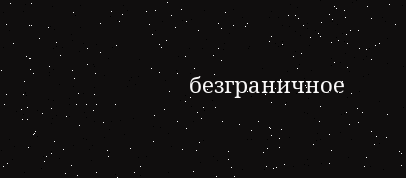безграничное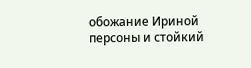обожание Ириной персоны и стойкий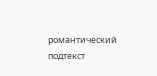романтический подтекст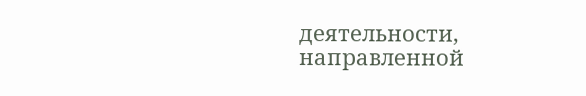деятельности, направленной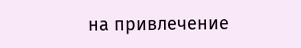на привлечение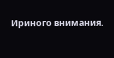Ириного внимания.